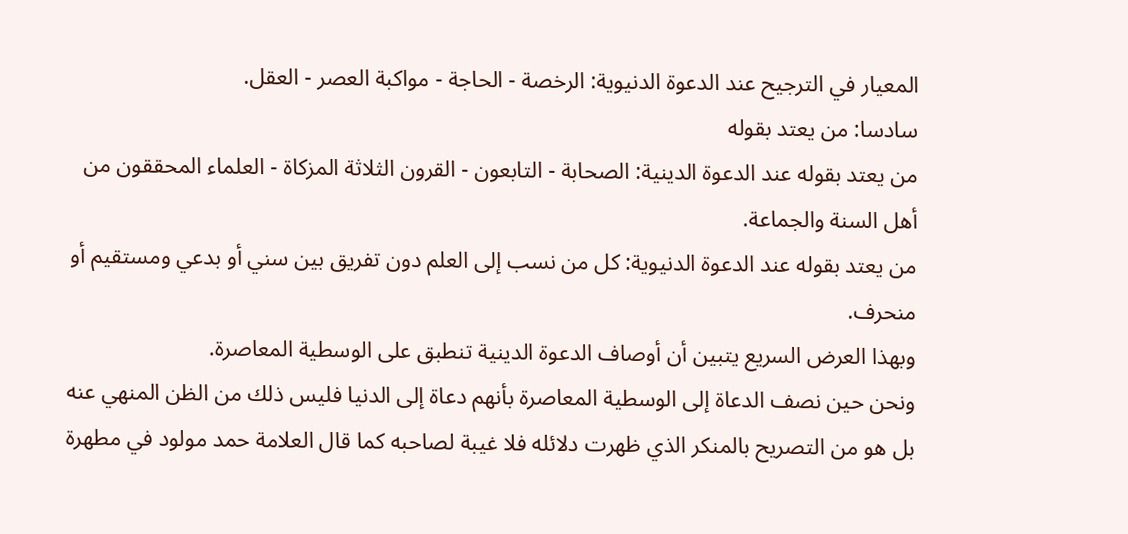المعيار في الترجيح عند الدعوة الدنيوية: الرخصة - الحاجة - مواكبة العصر - العقل.
سادسا: من يعتد بقوله
من يعتد بقوله عند الدعوة الدينية: الصحابة - التابعون - القرون الثلاثة المزكاة - العلماء المحققون من أهل السنة والجماعة.
من يعتد بقوله عند الدعوة الدنيوية: كل من نسب إلى العلم دون تفريق بين سني أو بدعي ومستقيم أو منحرف.
وبهذا العرض السريع يتبين أن أوصاف الدعوة الدينية تنطبق على الوسطية المعاصرة.
ونحن حين نصف الدعاة إلى الوسطية المعاصرة بأنهم دعاة إلى الدنيا فليس ذلك من الظن المنهي عنه بل هو من التصريح بالمنكر الذي ظهرت دلائله فلا غيبة لصاحبه كما قال العلامة حمد مولود في مطهرة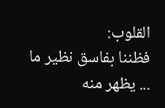القلوب:
فظننا بفاسق نظير ما ... يظهر منه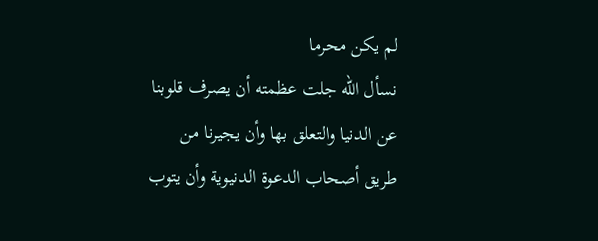لم يكن محرما
نسأل الله جلت عظمته أن يصرف قلوبنا عن الدنيا والتعلق بها وأن يجيرنا من طريق أصحاب الدعوة الدنيوية وأن يتوب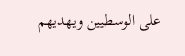على الوسطيين ويهديهم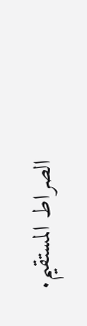الصراط المستقيم.